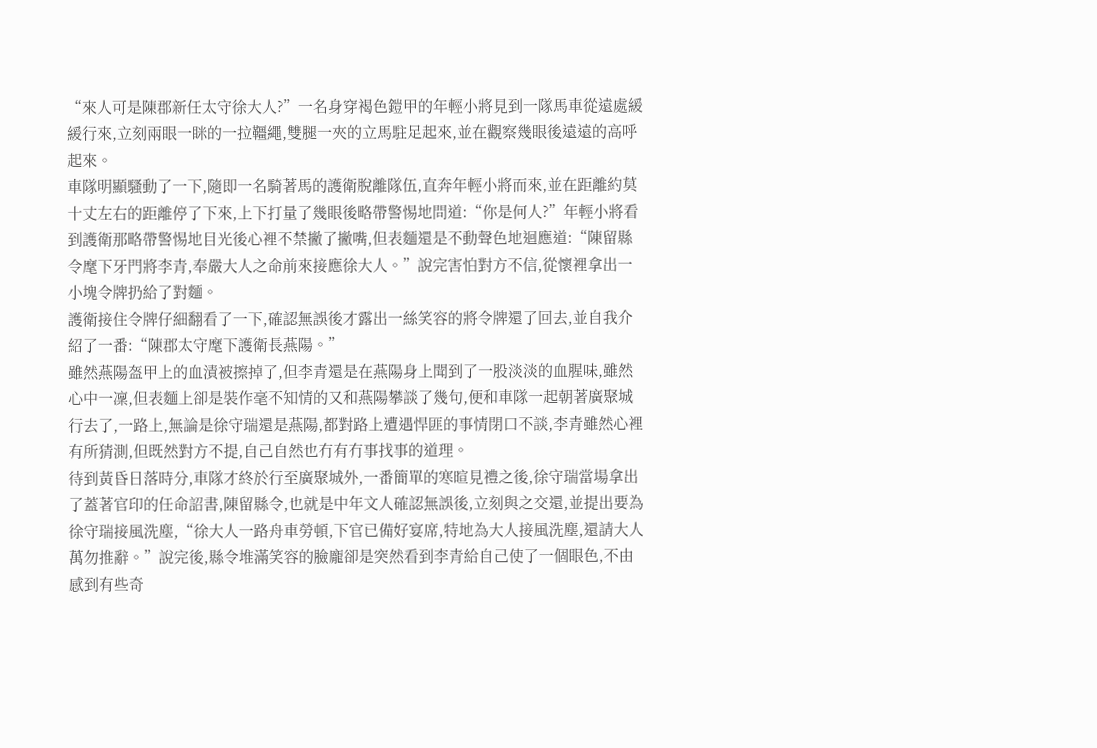“來人可是陳郡新任太守徐大人?”一名身穿褐色鎧甲的年輕小將見到一隊馬車從遠處緩緩行來,立刻兩眼一眯的一拉韁繩,雙腿一夾的立馬駐足起來,並在觀察幾眼後遠遠的高呼起來。
車隊明顯騷動了一下,隨即一名騎著馬的護衛脫離隊伍,直奔年輕小將而來,並在距離約莫十丈左右的距離停了下來,上下打量了幾眼後略帶警惕地問道:“你是何人?”年輕小將看到護衛那略帶警惕地目光後心裡不禁撇了撇嘴,但表麵還是不動聲色地迴應道:“陳留縣令麾下牙門將李青,奉嚴大人之命前來接應徐大人。”說完害怕對方不信,從懷裡拿出一小塊令牌扔給了對麵。
護衛接住令牌仔細翻看了一下,確認無誤後才露出一絲笑容的將令牌還了回去,並自我介紹了一番:“陳郡太守麾下護衛長燕陽。”
雖然燕陽盔甲上的血漬被擦掉了,但李青還是在燕陽身上聞到了一股淡淡的血腥味,雖然心中一凜,但表麵上卻是裝作毫不知情的又和燕陽攀談了幾句,便和車隊一起朝著廣聚城行去了,一路上,無論是徐守瑞還是燕陽,都對路上遭遇悍匪的事情閉口不談,李青雖然心裡有所猜測,但既然對方不提,自己自然也冇有冇事找事的道理。
待到黃昏日落時分,車隊才終於行至廣聚城外,一番簡單的寒暄見禮之後,徐守瑞當場拿出了蓋著官印的任命詔書,陳留縣令,也就是中年文人確認無誤後,立刻與之交還,並提出要為徐守瑞接風洗塵,“徐大人一路舟車勞頓,下官已備好宴席,特地為大人接風洗塵,還請大人萬勿推辭。”說完後,縣令堆滿笑容的臉龐卻是突然看到李青給自己使了一個眼色,不由感到有些奇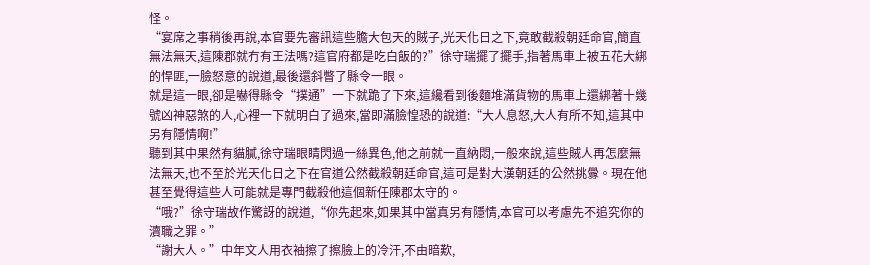怪。
“宴席之事稍後再說,本官要先審訊這些膽大包天的賊子,光天化日之下,竟敢截殺朝廷命官,簡直無法無天,這陳郡就冇有王法嗎?這官府都是吃白飯的?”徐守瑞擺了擺手,指著馬車上被五花大綁的悍匪,一臉怒意的說道,最後還斜瞥了縣令一眼。
就是這一眼,卻是嚇得縣令“撲通”一下就跪了下來,這纔看到後麵堆滿貨物的馬車上還綁著十幾號凶神惡煞的人,心裡一下就明白了過來,當即滿臉惶恐的說道:“大人息怒,大人有所不知,這其中另有隱情啊!”
聽到其中果然有貓膩,徐守瑞眼睛閃過一絲異色,他之前就一直納悶,一般來說,這些賊人再怎麼無法無天,也不至於光天化日之下在官道公然截殺朝廷命官,這可是對大漢朝廷的公然挑釁。現在他甚至覺得這些人可能就是專門截殺他這個新任陳郡太守的。
“哦?”徐守瑞故作驚訝的說道,“你先起來,如果其中當真另有隱情,本官可以考慮先不追究你的瀆職之罪。”
“謝大人。”中年文人用衣袖擦了擦臉上的冷汗,不由暗歎,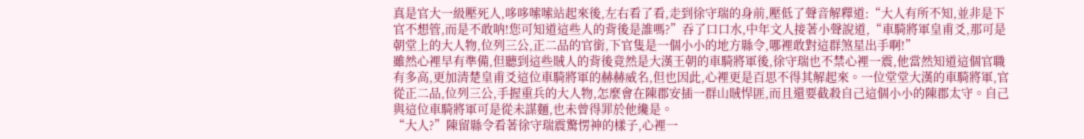真是官大一級壓死人,哆哆嗦嗦站起來後,左右看了看,走到徐守瑞的身前,壓低了聲音解釋道:“大人有所不知,並非是下官不想管,而是不敢呐!您可知道這些人的背後是誰嗎?”吞了口口水,中年文人接著小聲說道,“車騎將軍皇甫爻,那可是朝堂上的大人物,位列三公,正二品的官銜,下官隻是一個小小的地方縣令,哪裡敢對這群煞星出手啊!”
雖然心裡早有準備,但聽到這些賊人的背後竟然是大漢王朝的車騎將軍後,徐守瑞也不禁心裡一震,他當然知道這個官職有多高,更加清楚皇甫爻這位車騎將軍的赫赫威名,但也因此,心裡更是百思不得其解起來。一位堂堂大漢的車騎將軍,官從正二品,位列三公,手握重兵的大人物,怎麼會在陳郡安插一群山賊悍匪,而且還要截殺自己這個小小的陳郡太守。自己與這位車騎將軍可是從未謀麵,也未曾得罪於他纔是。
“大人?”陳留縣令看著徐守瑞震驚愣神的樣子,心裡一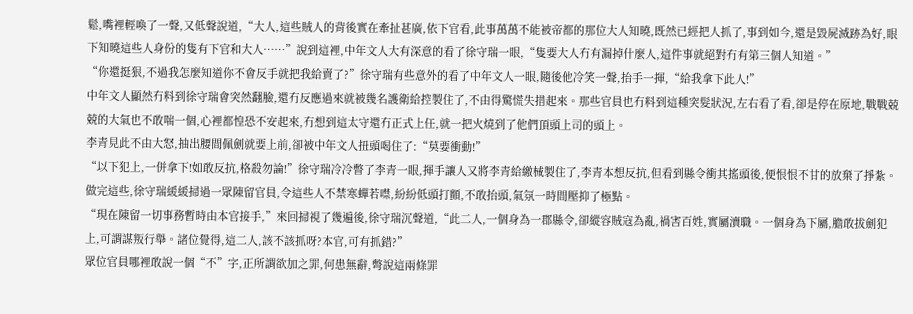鬆,嘴裡輕喚了一聲,又低聲說道,“大人,這些賊人的背後實在牽扯甚廣,依下官看,此事萬萬不能被帝都的那位大人知曉,既然已經把人抓了,事到如今,還是毀屍滅跡為好,眼下知曉這些人身份的隻有下官和大人……”說到這裡,中年文人大有深意的看了徐守瑞一眼,“隻要大人冇有漏掉什麼人,這件事就絕對冇有第三個人知道。”
“你還挺狠,不過我怎麼知道你不會反手就把我給賣了?”徐守瑞有些意外的看了中年文人一眼,隨後他冷笑一聲,抬手一揮,“給我拿下此人!”
中年文人顯然冇料到徐守瑞會突然翻臉,還冇反應過來就被幾名護衛給控製住了,不由得驚慌失措起來。那些官員也冇料到這種突髮狀況,左右看了看,卻是停在原地,戰戰兢兢的大氣也不敢喘一個,心裡都惶恐不安起來,冇想到這太守還冇正式上任,就一把火燒到了他們頂頭上司的頭上。
李青見此不由大怒,抽出腰間佩劍就要上前,卻被中年文人扭頭喝住了:“莫要衝動!”
“以下犯上,一併拿下!如敢反抗,格殺勿論!”徐守瑞冷冷瞥了李青一眼,揮手讓人又將李青給繳械製住了,李青本想反抗,但看到縣令衝其搖頭後,便恨恨不甘的放棄了掙紮。
做完這些,徐守瑞緩緩掃過一眾陳留官員,令這些人不禁寒蟬若噤,紛紛低頭打顫,不敢抬頭,氣氛一時間壓抑了極點。
“現在陳留一切事務暫時由本官接手,”來回掃視了幾遍後,徐守瑞沉聲道,“此二人,一個身為一郡縣令,卻縱容賊寇為亂,禍害百姓,實屬瀆職。一個身為下屬,膽敢拔劍犯上,可謂謀叛行舉。諸位覺得,這二人,該不該抓呀?本官,可有抓錯?”
眾位官員哪裡敢說一個“不”字,正所謂欲加之罪,何患無辭,彆說這兩條罪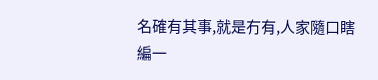名確有其事,就是冇有,人家隨口瞎編一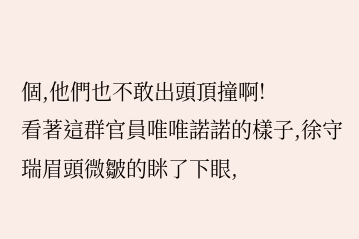個,他們也不敢出頭頂撞啊!
看著這群官員唯唯諾諾的樣子,徐守瑞眉頭微皺的眯了下眼,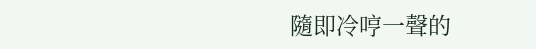隨即冷哼一聲的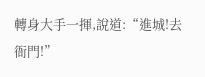轉身大手一揮,說道:“進城!去衙門!”